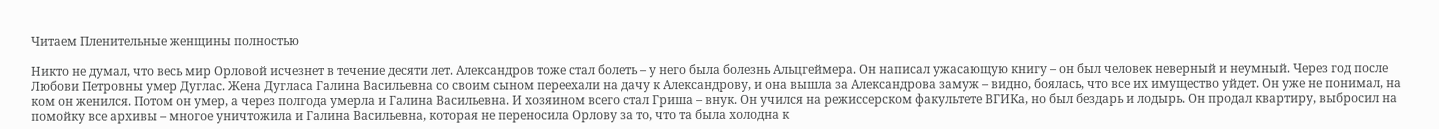Читаем Пленительные женщины полностью

Никто не думал, что весь мир Орловой исчезнет в течение десяти лет. Александров тоже стал болеть – у него была болезнь Альцгеймера. Он написал ужасающую книгу – он был человек неверный и неумный. Через год после Любови Петровны умер Дуглас. Жена Дугласа Галина Васильевна со своим сыном переехали на дачу к Александрову, и она вышла за Александрова замуж – видно, боялась, что все их имущество уйдет. Он уже не понимал, на ком он женился. Потом он умер, а через полгода умерла и Галина Васильевна. И хозяином всего стал Гриша – внук. Он учился на режиссерском факультете ВГИКа, но был бездарь и лодырь. Он продал квартиру, выбросил на помойку все архивы – многое уничтожила и Галина Васильевна, которая не переносила Орлову за то, что та была холодна к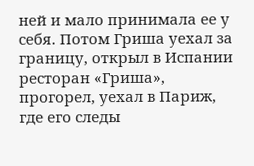ней и мало принимала ее у себя. Потом Гриша уехал за границу, открыл в Испании ресторан «Гриша», прогорел, уехал в Париж, где его следы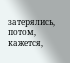затерялись, потом, кажется,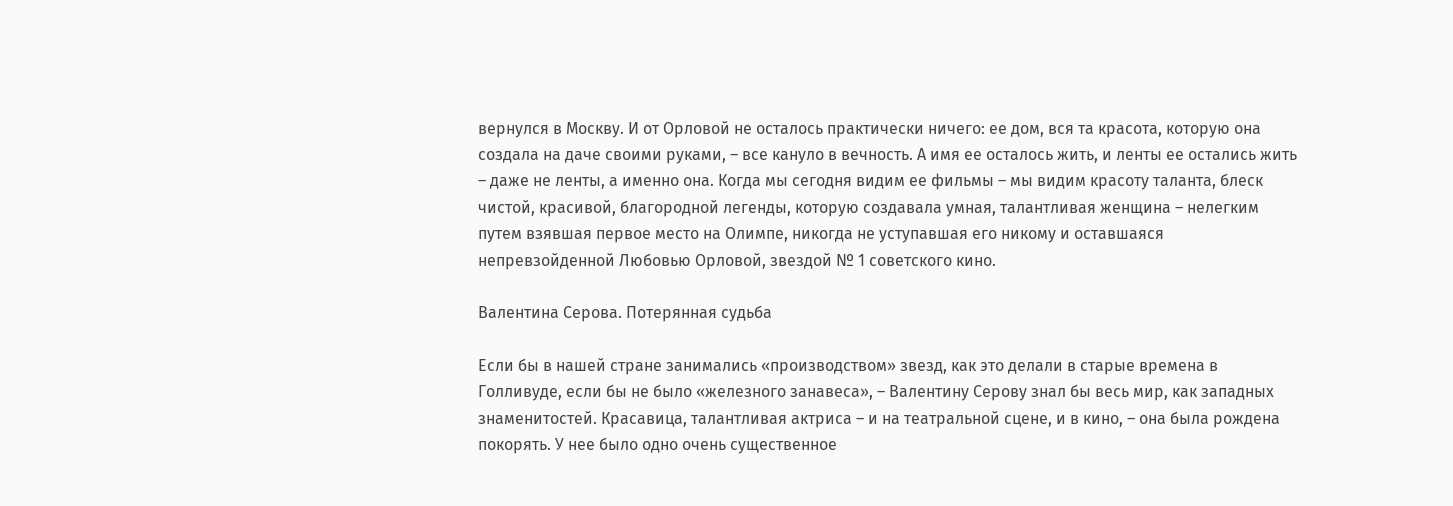вернулся в Москву. И от Орловой не осталось практически ничего: ее дом, вся та красота, которую она создала на даче своими руками, – все кануло в вечность. А имя ее осталось жить, и ленты ее остались жить – даже не ленты, а именно она. Когда мы сегодня видим ее фильмы – мы видим красоту таланта, блеск чистой, красивой, благородной легенды, которую создавала умная, талантливая женщина – нелегким путем взявшая первое место на Олимпе, никогда не уступавшая его никому и оставшаяся непревзойденной Любовью Орловой, звездой № 1 советского кино.

Валентина Серова. Потерянная судьба

Если бы в нашей стране занимались «производством» звезд, как это делали в старые времена в Голливуде, если бы не было «железного занавеса», – Валентину Серову знал бы весь мир, как западных знаменитостей. Красавица, талантливая актриса – и на театральной сцене, и в кино, – она была рождена покорять. У нее было одно очень существенное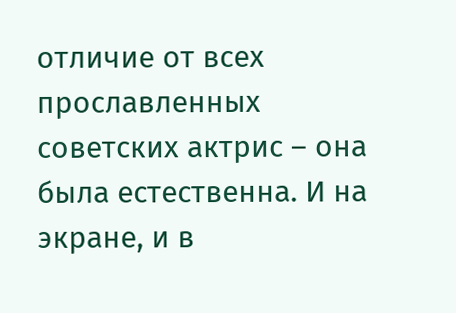отличие от всех прославленных советских актрис – она была естественна. И на экране, и в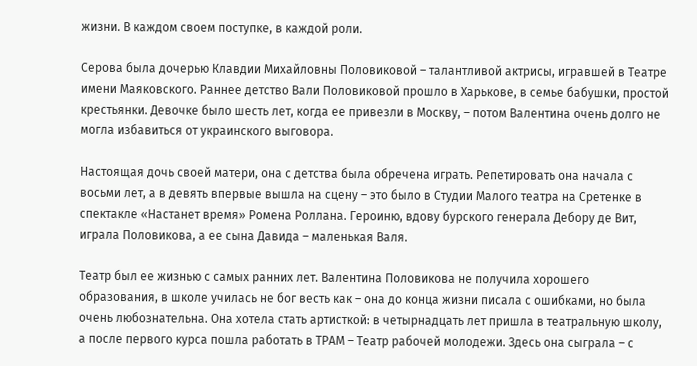жизни. В каждом своем поступке, в каждой роли.

Серова была дочерью Клавдии Михайловны Половиковой – талантливой актрисы, игравшей в Театре имени Маяковского. Раннее детство Вали Половиковой прошло в Харькове, в семье бабушки, простой крестьянки. Девочке было шесть лет, когда ее привезли в Москву, – потом Валентина очень долго не могла избавиться от украинского выговора.

Настоящая дочь своей матери, она с детства была обречена играть. Репетировать она начала с восьми лет, а в девять впервые вышла на сцену – это было в Студии Малого театра на Сретенке в спектакле «Настанет время» Ромена Роллана. Героиню, вдову бурского генерала Дебору де Вит, играла Половикова, а ее сына Давида – маленькая Валя.

Театр был ее жизнью с самых ранних лет. Валентина Половикова не получила хорошего образования, в школе училась не бог весть как – она до конца жизни писала с ошибками, но была очень любознательна. Она хотела стать артисткой: в четырнадцать лет пришла в театральную школу, а после первого курса пошла работать в ТРАМ – Театр рабочей молодежи. Здесь она сыграла – с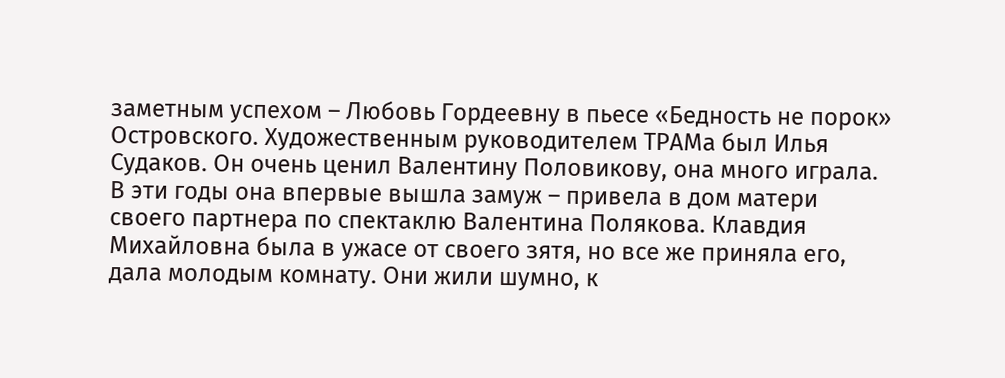заметным успехом – Любовь Гордеевну в пьесе «Бедность не порок» Островского. Художественным руководителем ТРАМа был Илья Судаков. Он очень ценил Валентину Половикову, она много играла. В эти годы она впервые вышла замуж – привела в дом матери своего партнера по спектаклю Валентина Полякова. Клавдия Михайловна была в ужасе от своего зятя, но все же приняла его, дала молодым комнату. Они жили шумно, к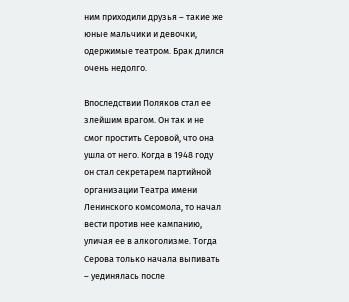ним приходили друзья – такие же юные мальчики и девочки, одержимые театром. Брак длился очень недолго.

Впоследствии Поляков стал ее злейшим врагом. Он так и не смог простить Серовой, что она ушла от него. Когда в 1948 году он стал секретарем партийной организации Театра имени Ленинского комсомола, то начал вести против нее кампанию, уличая ее в алкоголизме. Тогда Серова только начала выпивать – уединялась после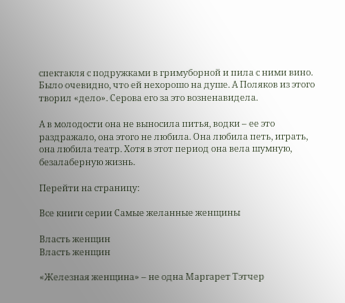спектакля с подружками в гримуборной и пила с ними вино. Было очевидно, что ей нехорошо на душе. А Поляков из этого творил «дело». Серова его за это возненавидела.

А в молодости она не выносила питья, водки – ее это раздражало, она этого не любила. Она любила петь, играть, она любила театр. Хотя в этот период она вела шумную, безалаберную жизнь.

Перейти на страницу:

Все книги серии Самые желанные женщины

Власть женщин
Власть женщин

«Железная женщина» – не одна Маргарет Тэтчер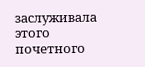заслуживала этого почетного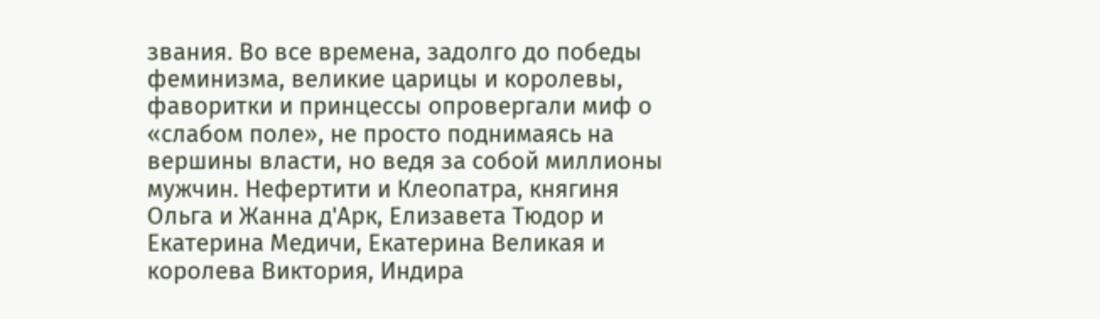звания. Во все времена, задолго до победы феминизма, великие царицы и королевы, фаворитки и принцессы опровергали миф о «слабом поле», не просто поднимаясь на вершины власти, но ведя за собой миллионы мужчин. Нефертити и Клеопатра, княгиня Ольга и Жанна д'Арк, Елизавета Тюдор и Екатерина Медичи, Екатерина Великая и королева Виктория, Индира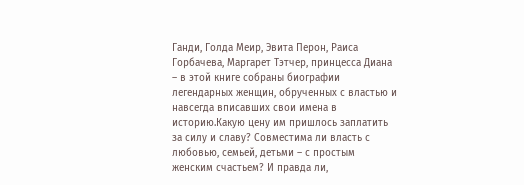Ганди, Голда Меир, Эвита Перон, Раиса Горбачева, Маргарет Тэтчер, принцесса Диана – в этой книге собраны биографии легендарных женщин, обрученных с властью и навсегда вписавших свои имена в историю.Какую цену им пришлось заплатить за силу и славу? Совместима ли власть с любовью, семьей, детьми – с простым женским счастьем? И правда ли,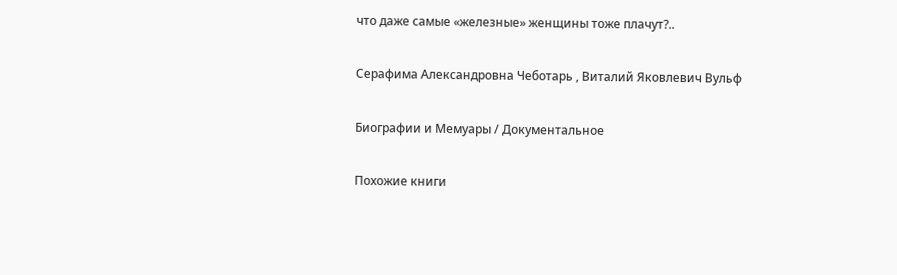что даже самые «железные» женщины тоже плачут?..

Серафима Александровна Чеботарь , Виталий Яковлевич Вульф

Биографии и Мемуары / Документальное

Похожие книги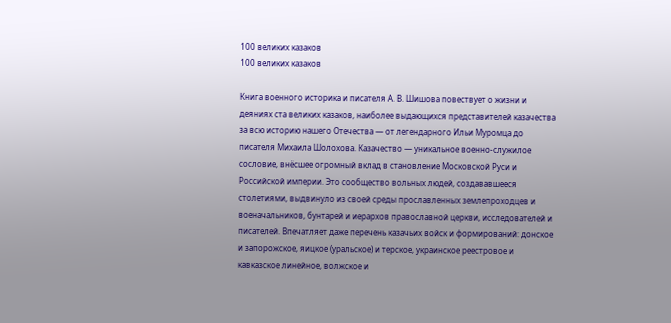100 великих казаков
100 великих казаков

Книга военного историка и писателя А. В. Шишова повествует о жизни и деяниях ста великих казаков, наиболее выдающихся представителей казачества за всю историю нашего Отечества — от легендарного Ильи Муромца до писателя Михаила Шолохова. Казачество — уникальное военно-служилое сословие, внёсшее огромный вклад в становление Московской Руси и Российской империи. Это сообщество вольных людей, создававшееся столетиями, выдвинуло из своей среды прославленных землепроходцев и военачальников, бунтарей и иерархов православной церкви, исследователей и писателей. Впечатляет даже перечень казачьих войск и формирований: донское и запорожское, яицкое (уральское) и терское, украинское реестровое и кавказское линейное, волжское и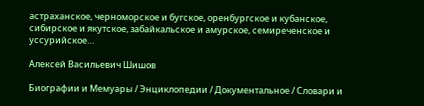астраханское, черноморское и бугское, оренбургское и кубанское, сибирское и якутское, забайкальское и амурское, семиреченское и уссурийское…

Алексей Васильевич Шишов

Биографии и Мемуары / Энциклопедии / Документальное / Словари и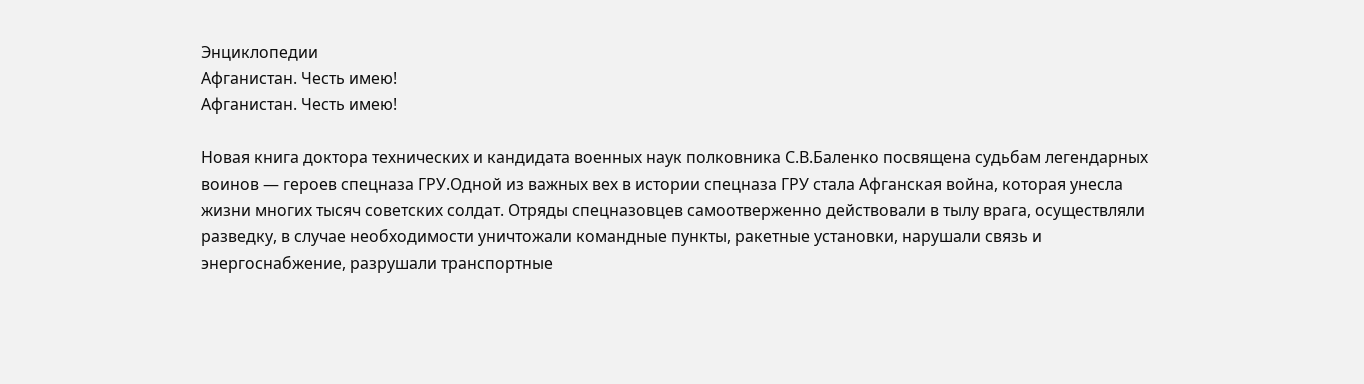Энциклопедии
Афганистан. Честь имею!
Афганистан. Честь имею!

Новая книга доктора технических и кандидата военных наук полковника С.В.Баленко посвящена судьбам легендарных воинов — героев спецназа ГРУ.Одной из важных вех в истории спецназа ГРУ стала Афганская война, которая унесла жизни многих тысяч советских солдат. Отряды спецназовцев самоотверженно действовали в тылу врага, осуществляли разведку, в случае необходимости уничтожали командные пункты, ракетные установки, нарушали связь и энергоснабжение, разрушали транспортные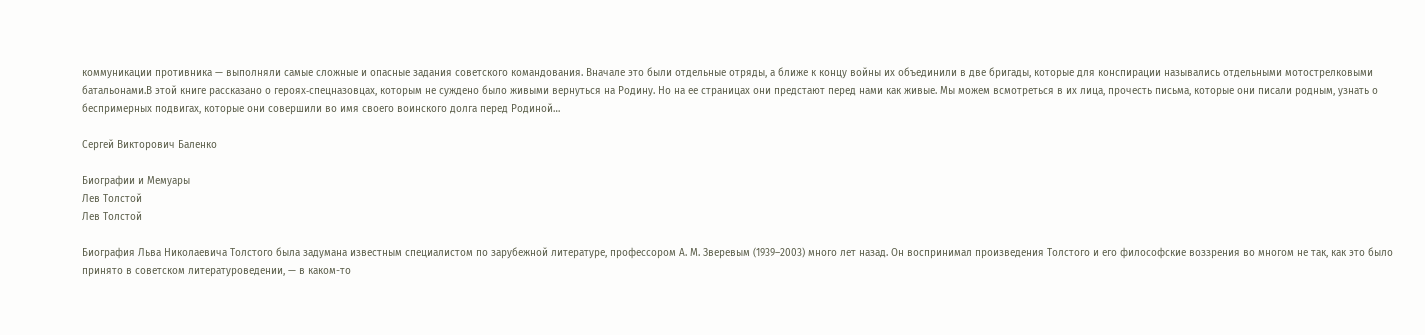коммуникации противника — выполняли самые сложные и опасные задания советского командования. Вначале это были отдельные отряды, а ближе к концу войны их объединили в две бригады, которые для конспирации назывались отдельными мотострелковыми батальонами.В этой книге рассказано о героях‑спецназовцах, которым не суждено было живыми вернуться на Родину. Но на ее страницах они предстают перед нами как живые. Мы можем всмотреться в их лица, прочесть письма, которые они писали родным, узнать о беспримерных подвигах, которые они совершили во имя своего воинского долга перед Родиной…

Сергей Викторович Баленко

Биографии и Мемуары
Лев Толстой
Лев Толстой

Биография Льва Николаевича Толстого была задумана известным специалистом по зарубежной литературе, профессором А. М. Зверевым (1939–2003) много лет назад. Он воспринимал произведения Толстого и его философские воззрения во многом не так, как это было принято в советском литературоведении, — в каком-то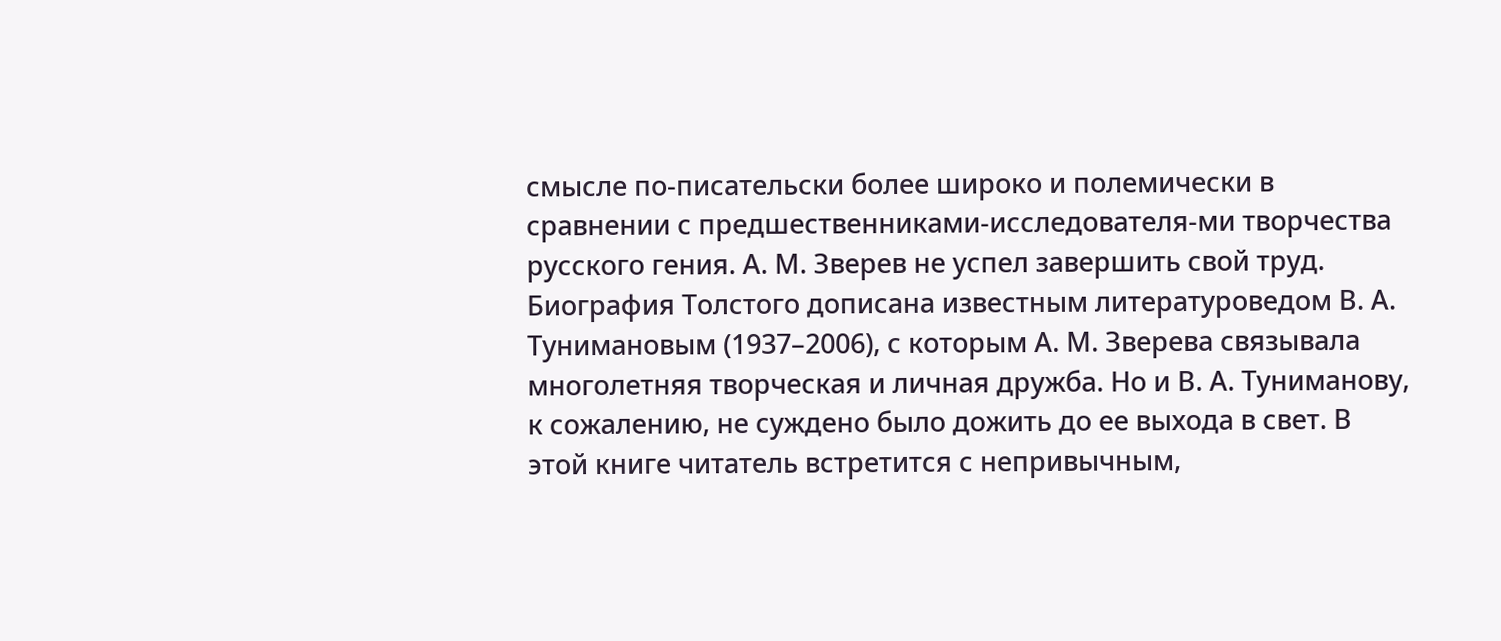смысле по-писательски более широко и полемически в сравнении с предшественниками-исследователя-ми творчества русского гения. А. М. Зверев не успел завершить свой труд. Биография Толстого дописана известным литературоведом В. А. Тунимановым (1937–2006), с которым А. М. Зверева связывала многолетняя творческая и личная дружба. Но и В. А. Туниманову, к сожалению, не суждено было дожить до ее выхода в свет. В этой книге читатель встретится с непривычным,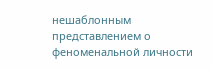нешаблонным представлением о феноменальной личности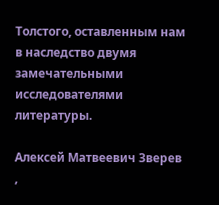Толстого, оставленным нам в наследство двумя замечательными исследователями литературы.

Алексей Матвеевич Зверев ,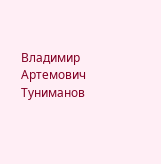Владимир Артемович Туниманов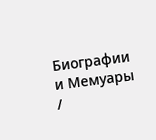Биографии и Мемуары /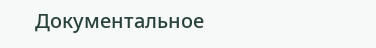Документальное